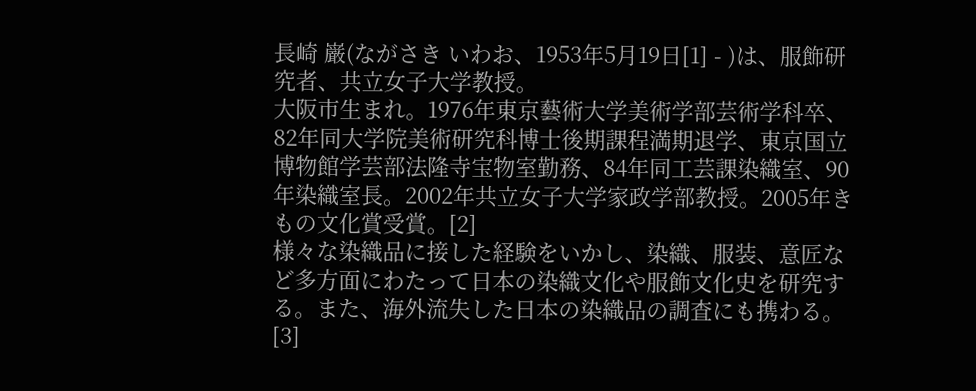長崎 巌(ながさき いわお、1953年5月19日[1] - )は、服飾研究者、共立女子大学教授。
大阪市生まれ。1976年東京藝術大学美術学部芸術学科卒、82年同大学院美術研究科博士後期課程満期退学、東京国立博物館学芸部法隆寺宝物室勤務、84年同工芸課染織室、90年染織室長。2002年共立女子大学家政学部教授。2005年きもの文化賞受賞。[2]
様々な染織品に接した経験をいかし、染織、服装、意匠など多方面にわたって日本の染織文化や服飾文化史を研究する。また、海外流失した日本の染織品の調査にも携わる。[3]